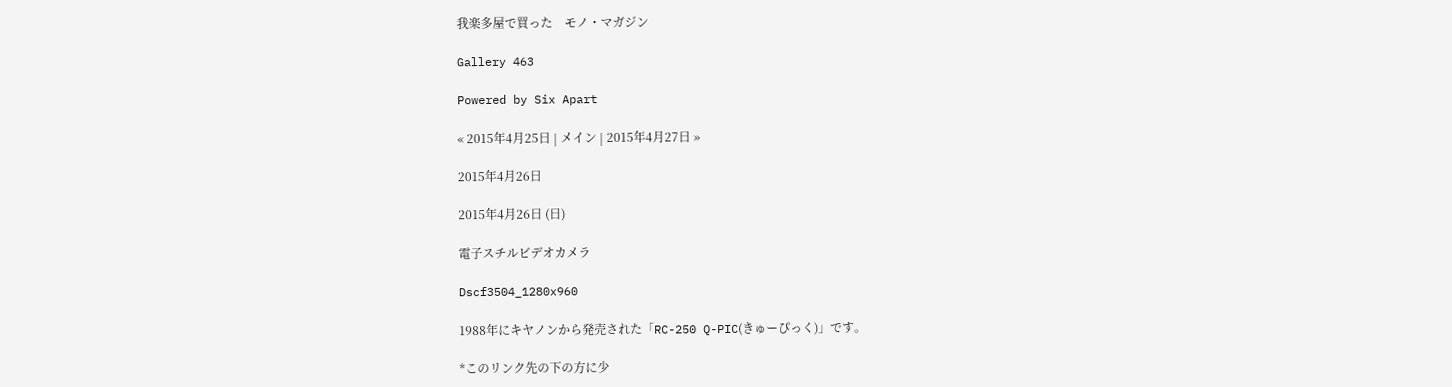我楽多屋で買った    モノ・マガジン

Gallery 463

Powered by Six Apart

« 2015年4月25日 | メイン | 2015年4月27日 »

2015年4月26日

2015年4月26日 (日)

電子スチルビデオカメラ

Dscf3504_1280x960

1988年にキヤノンから発売された「RC-250 Q-PIC(きゅーぴっく)」です。

*このリンク先の下の方に少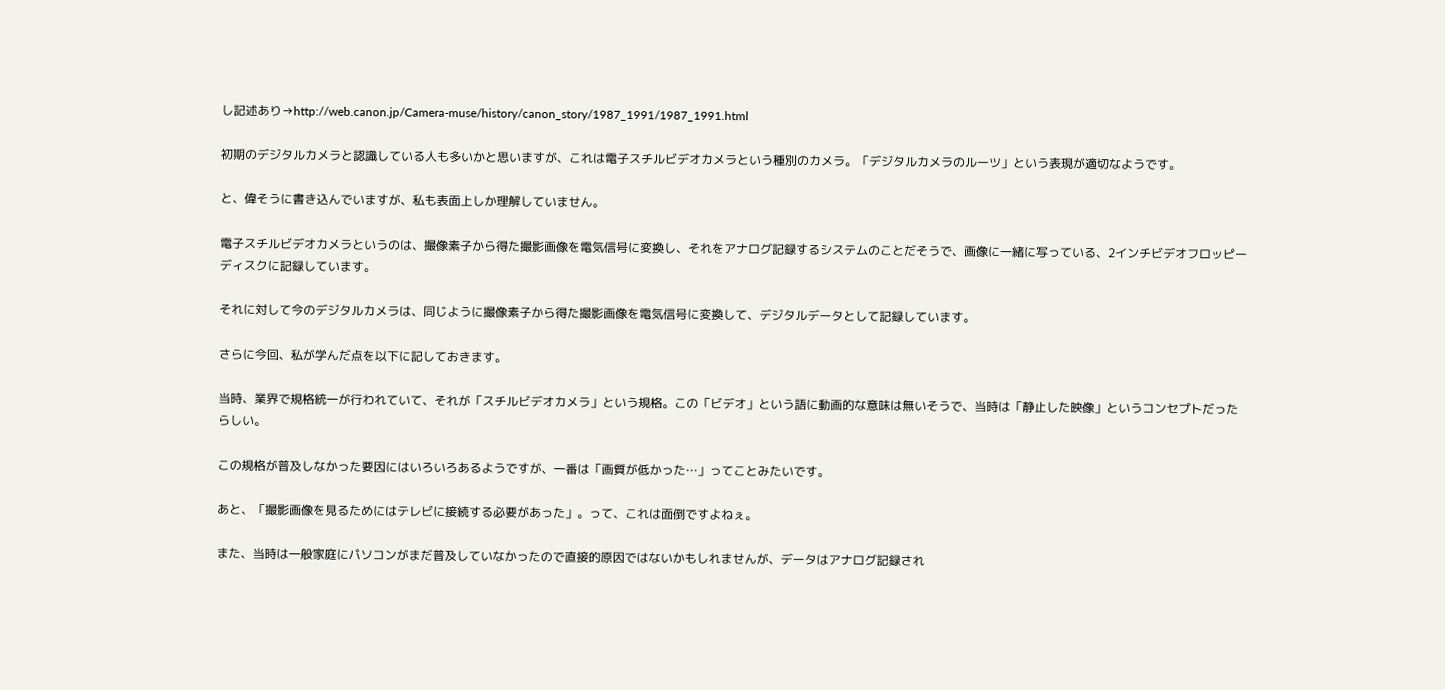し記述あり→http://web.canon.jp/Camera-muse/history/canon_story/1987_1991/1987_1991.html

初期のデジタルカメラと認識している人も多いかと思いますが、これは電子スチルビデオカメラという種別のカメラ。「デジタルカメラのルーツ」という表現が適切なようです。

と、偉そうに書き込んでいますが、私も表面上しか理解していません。

電子スチルビデオカメラというのは、撮像素子から得た撮影画像を電気信号に変換し、それをアナログ記録するシステムのことだそうで、画像に一緒に写っている、2インチビデオフロッピーディスクに記録しています。

それに対して今のデジタルカメラは、同じように撮像素子から得た撮影画像を電気信号に変換して、デジタルデータとして記録しています。

さらに今回、私が学んだ点を以下に記しておきます。

当時、業界で規格統一が行われていて、それが「スチルビデオカメラ」という規格。この「ビデオ」という語に動画的な意味は無いそうで、当時は「静止した映像」というコンセプトだったらしい。

この規格が普及しなかった要因にはいろいろあるようですが、一番は「画質が低かった…」ってことみたいです。

あと、「撮影画像を見るためにはテレビに接続する必要があった」。って、これは面倒ですよねぇ。

また、当時は一般家庭にパソコンがまだ普及していなかったので直接的原因ではないかもしれませんが、データはアナログ記録され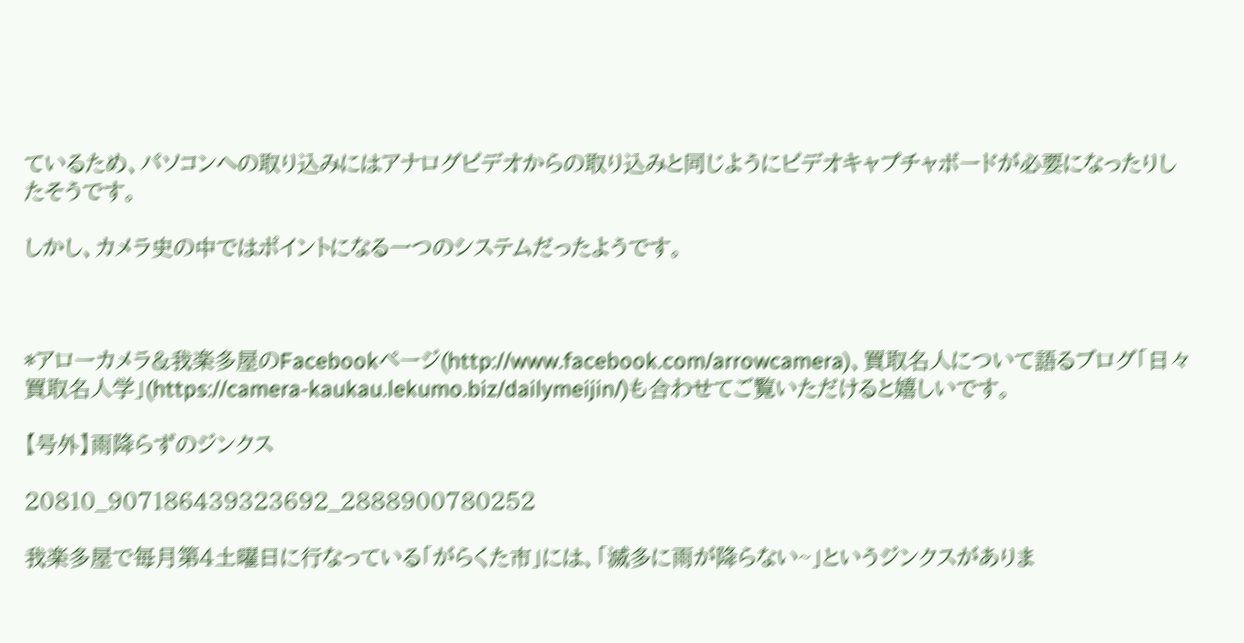ているため、パソコンへの取り込みにはアナログビデオからの取り込みと同じようにビデオキャプチャボードが必要になったりしたそうです。

しかし、カメラ史の中ではポイントになる一つのシステムだったようです。



*アローカメラ&我楽多屋のFacebookページ(http://www.facebook.com/arrowcamera)、買取名人について語るブログ「日々買取名人学」(https://camera-kaukau.lekumo.biz/dailymeijin/)も合わせてご覧いただけると嬉しいです。

【号外】雨降らずのジンクス

20810_907186439323692_2888900780252

我楽多屋で毎月第4土曜日に行なっている「がらくた市」には、「滅多に雨が降らない~」というジンクスがありま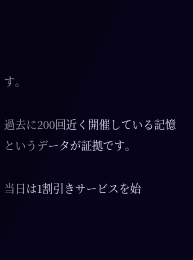す。

過去に200回近く開催している記憶というデータが証拠です。

当日は1割引きサービスを始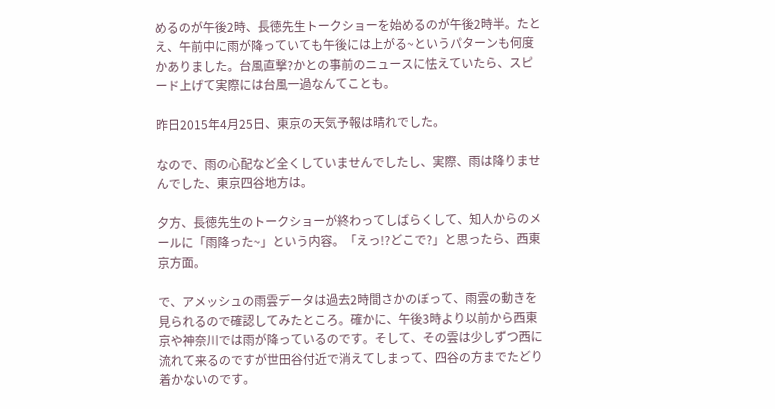めるのが午後2時、長徳先生トークショーを始めるのが午後2時半。たとえ、午前中に雨が降っていても午後には上がる~というパターンも何度かありました。台風直撃?かとの事前のニュースに怯えていたら、スピード上げて実際には台風一過なんてことも。

昨日2015年4月25日、東京の天気予報は晴れでした。

なので、雨の心配など全くしていませんでしたし、実際、雨は降りませんでした、東京四谷地方は。

夕方、長徳先生のトークショーが終わってしばらくして、知人からのメールに「雨降った~」という内容。「えっ!?どこで?」と思ったら、西東京方面。

で、アメッシュの雨雲データは過去2時間さかのぼって、雨雲の動きを見られるので確認してみたところ。確かに、午後3時より以前から西東京や神奈川では雨が降っているのです。そして、その雲は少しずつ西に流れて来るのですが世田谷付近で消えてしまって、四谷の方までたどり着かないのです。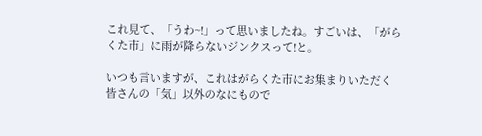これ見て、「うわ~!」って思いましたね。すごいは、「がらくた市」に雨が降らないジンクスって!と。

いつも言いますが、これはがらくた市にお集まりいただく皆さんの「気」以外のなにもので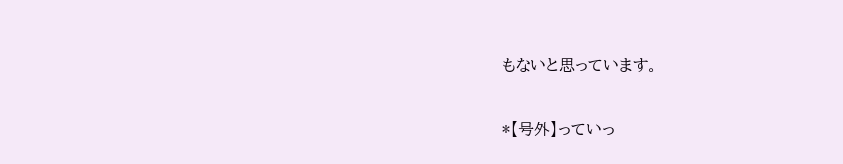もないと思っています。

*【号外】っていっ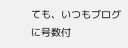ても、いつもブログに号数付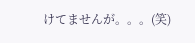けてませんが。。。(笑)